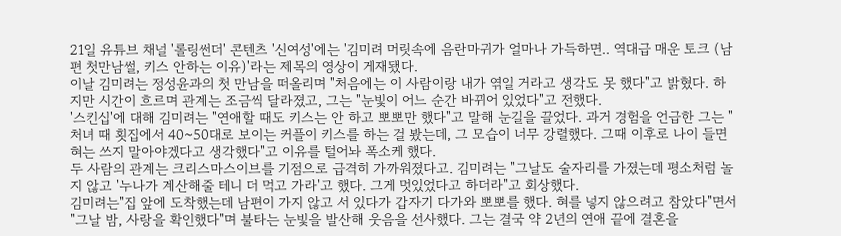21일 유튜브 채널 '롤링썬더' 콘텐츠 '신여성'에는 '김미려 머릿속에 음란마귀가 얼마나 가득하면.. 역대급 매운 토크 (남편 첫만남썰, 키스 안하는 이유)'라는 제목의 영상이 게재됐다.
이날 김미려는 정성윤과의 첫 만남을 떠올리며 "처음에는 이 사람이랑 내가 엮일 거라고 생각도 못 했다"고 밝혔다. 하지만 시간이 흐르며 관계는 조금씩 달라졌고, 그는 "눈빛이 어느 순간 바뀌어 있었다"고 전했다.
'스킨십'에 대해 김미려는 "연애할 때도 키스는 안 하고 뽀뽀만 했다"고 말해 눈길을 끌었다. 과거 경험을 언급한 그는 "처녀 때 횟집에서 40~50대로 보이는 커플이 키스를 하는 걸 봤는데, 그 모습이 너무 강렬했다. 그때 이후로 나이 들면 혀는 쓰지 말아야겠다고 생각했다"고 이유를 털어놔 폭소케 했다.
두 사람의 관계는 크리스마스이브를 기점으로 급격히 가까워졌다고. 김미려는 "그날도 술자리를 가졌는데 평소처럼 놀지 않고 '누나가 계산해줄 테니 더 먹고 가라'고 했다. 그게 멋있었다고 하더라"고 회상했다.
김미려는"집 앞에 도착했는데 남편이 가지 않고 서 있다가 갑자기 다가와 뽀뽀를 했다. 혀를 넣지 않으려고 참았다"면서 "그날 밤, 사랑을 확인했다"며 불타는 눈빛을 발산해 웃음을 선사했다. 그는 결국 약 2년의 연애 끝에 결혼을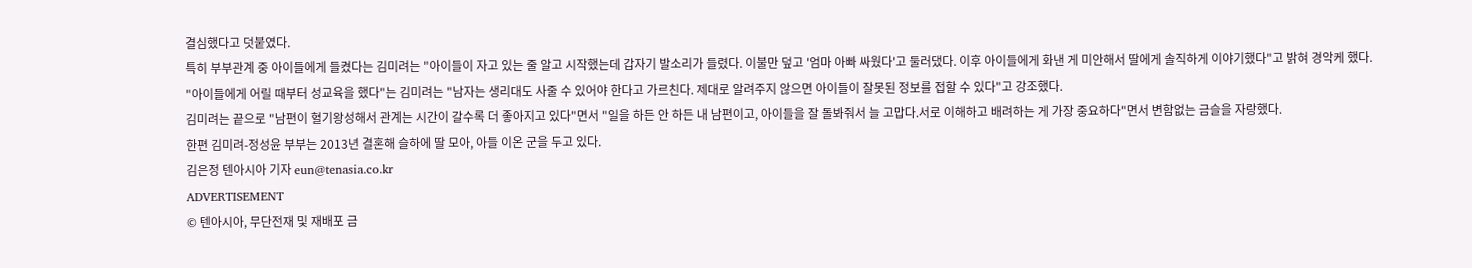결심했다고 덧붙였다.
특히 부부관계 중 아이들에게 들켰다는 김미려는 "아이들이 자고 있는 줄 알고 시작했는데 갑자기 발소리가 들렸다. 이불만 덮고 '엄마 아빠 싸웠다'고 둘러댔다. 이후 아이들에게 화낸 게 미안해서 딸에게 솔직하게 이야기했다"고 밝혀 경악케 했다.
"아이들에게 어릴 때부터 성교육을 했다"는 김미려는 "남자는 생리대도 사줄 수 있어야 한다고 가르친다. 제대로 알려주지 않으면 아이들이 잘못된 정보를 접할 수 있다"고 강조했다.
김미려는 끝으로 "남편이 혈기왕성해서 관계는 시간이 갈수록 더 좋아지고 있다"면서 "일을 하든 안 하든 내 남편이고, 아이들을 잘 돌봐줘서 늘 고맙다.서로 이해하고 배려하는 게 가장 중요하다"면서 변함없는 금슬을 자랑했다.
한편 김미려-정성윤 부부는 2013년 결혼해 슬하에 딸 모아, 아들 이온 군을 두고 있다.
김은정 텐아시아 기자 eun@tenasia.co.kr
ADVERTISEMENT
© 텐아시아, 무단전재 및 재배포 금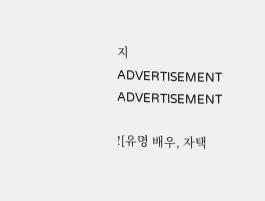지
ADVERTISEMENT
ADVERTISEMENT

![유명 배우, 자택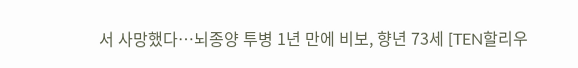서 사망했다…뇌종양 투병 1년 만에 비보, 향년 73세 [TEN할리우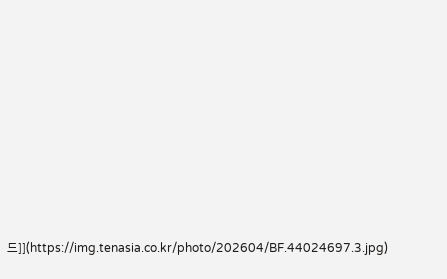드]](https://img.tenasia.co.kr/photo/202604/BF.44024697.3.jpg)